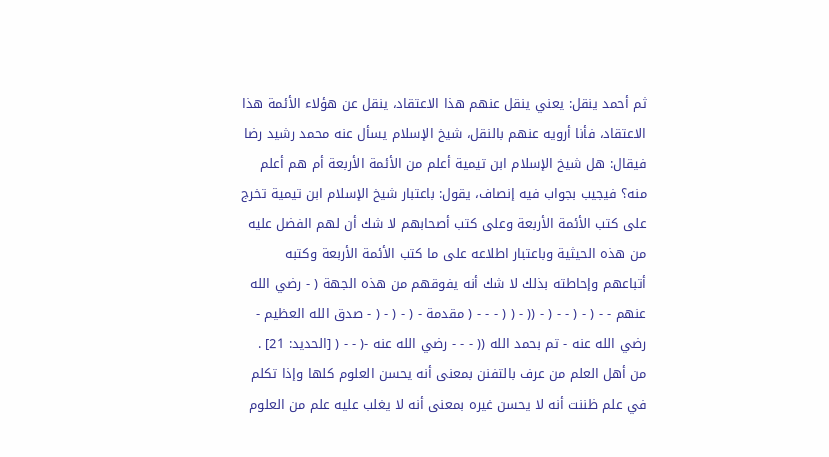ثم أحمد ينقل: يعني ينقل عنهم هذا الاعتقاد، ينقل عن هؤلاء الأئمة هذا الاعتقاد، فأنا أرويه عنهم بالنقل، شيخ الإسلام يسأل عنه محمد رشيد رضا فيقال: هل شيخ الإسلام ابن تيمية أعلم من الأئمة الأربعة أم هم أعلم منه؟ فيجيب بجواب فيه إنصاف، يقول: باعتبار شيخ الإسلام ابن تيمية تخرج على كتب الأئمة الأربعة وعلى كتب أصحابهم لا شك أن لهم الفضل عليه من هذه الحيثية وباعتبار اطلاعه على ما كتب الأئمة الأربعة وكتبه أتباعهم وإحاطته بذلك لا شك أنه يفوقهم من هذه الجهة ( - رضي الله عنهم - - ( - ( - - ( - (( - ( ( - - - ( مقدمة - ( - ( - ( - صدق الله العظيم - رضي الله عنه - تم بحمد الله (( - - - رضي الله عنه -( - - ( [الحديد: 21] .
من أهل العلم من عرف بالتفنن بمعنى أنه يحسن العلوم كلها وإذا تكلم في علم ظننت أنه لا يحسن غيره بمعنى أنه لا يغلب عليه علم من العلوم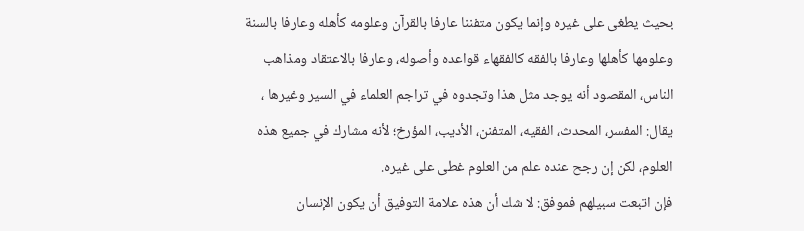بحيث يطغى على غيره وإنما يكون متفننا عارفا بالقرآن وعلومه كأهله وعارفا بالسنة وعلومها كأهلها وعارفا بالفقه كالفقهاء قواعده وأصوله، وعارفا بالاعتقاد ومذاهب الناس، المقصود أنه يوجد مثل هذا وتجدوه في تراجم العلماء في السير وغيرها ، يقال: المفسر، المحدث، الفقيه، المتفنن، الأديب، المؤرخ؛ لأنه مشارك في جميع هذه العلوم، لكن إن رجح عنده علم من العلوم غطى على غيره.
فإن اتبعت سبيلهم فموفق: لا شك أن هذه علامة التوفيق أن يكون الإنسان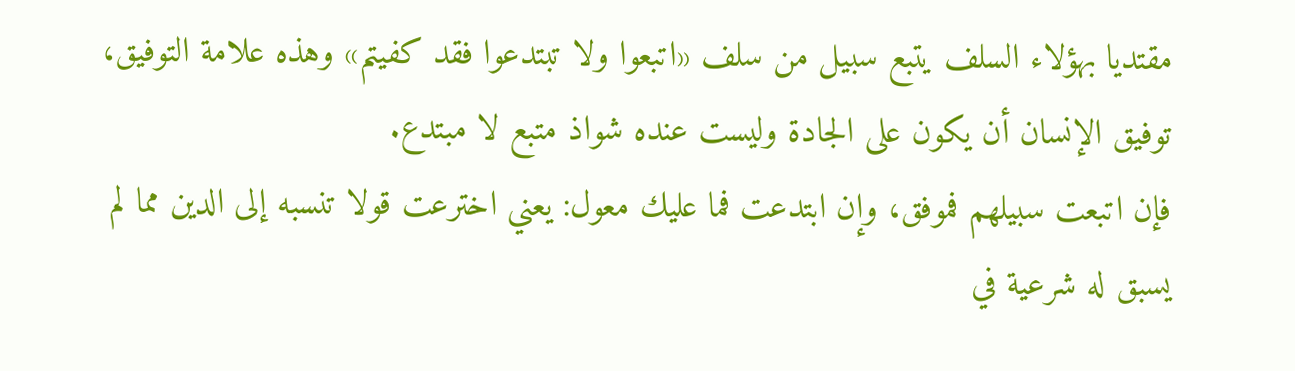مقتديا بهؤلاء السلف يتبع سبيل من سلف «اتبعوا ولا تبتدعوا فقد كفيتم» وهذه علامة التوفيق، توفيق الإنسان أن يكون على الجادة وليست عنده شواذ متبع لا مبتدع.
فإن اتبعت سبيلهم فموفق، وإن ابتدعت فما عليك معول: يعني اخترعت قولا تنسبه إلى الدين مما لم يسبق له شرعية في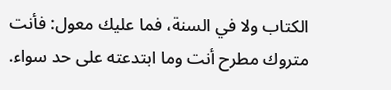الكتاب ولا في السنة، فما عليك معول: فأنت متروك مطرح أنت وما ابتدعته على حد سواء.